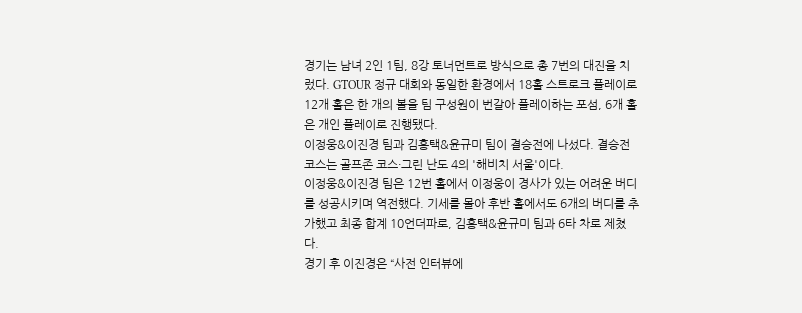경기는 남녀 2인 1팀, 8강 토너먼트로 방식으로 총 7번의 대진을 치렀다. GTOUR 정규 대회와 동일한 환경에서 18홀 스트로크 플레이로 12개 홀은 한 개의 볼을 팀 구성원이 번갈아 플레이하는 포섬, 6개 홀은 개인 플레이로 진행됐다.
이정웅&이진경 팀과 김홍택&윤규미 팀이 결승전에 나섰다. 결승전 코스는 골프존 코스·그린 난도 4의 '해비치 서울'이다.
이정웅&이진경 팀은 12번 홀에서 이정웅이 경사가 있는 어려운 버디를 성공시키며 역전했다. 기세를 몰아 후반 홀에서도 6개의 버디를 추가했고 최종 합계 10언더파로, 김홍택&윤규미 팀과 6타 차로 제쳤다.
경기 후 이진경은 “사전 인터뷰에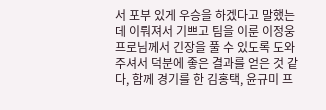서 포부 있게 우승을 하겠다고 말했는데 이뤄져서 기쁘고 팀을 이룬 이정웅 프로님께서 긴장을 풀 수 있도록 도와주셔서 덕분에 좋은 결과를 얻은 것 같다, 함께 경기를 한 김홍택, 윤규미 프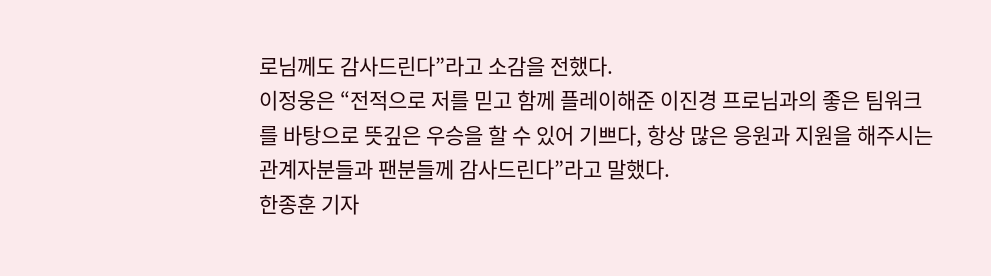로님께도 감사드린다”라고 소감을 전했다.
이정웅은 “전적으로 저를 믿고 함께 플레이해준 이진경 프로님과의 좋은 팀워크를 바탕으로 뜻깊은 우승을 할 수 있어 기쁘다, 항상 많은 응원과 지원을 해주시는 관계자분들과 팬분들께 감사드린다”라고 말했다.
한종훈 기자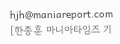hjh@maniareport.com
[한종훈 마니아타임즈 기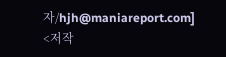자/hjh@maniareport.com]
<저작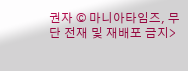권자 © 마니아타임즈, 무단 전재 및 재배포 금지>